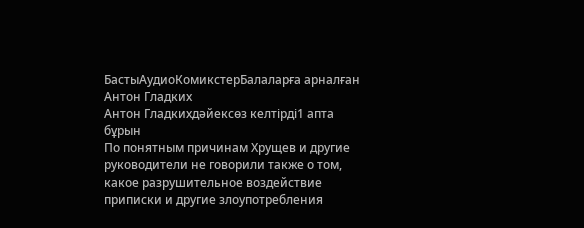БастыАудиоКомикстерБалаларға арналған
Антон Гладких
Антон Гладкихдәйексөз келтірді1 апта бұрын
По понятным причинам Хрущев и другие руководители не говорили также о том, какое разрушительное воздействие приписки и другие злоупотребления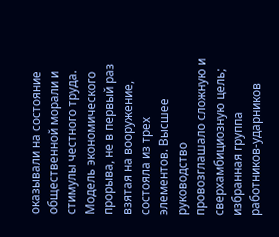оказывали на состояние общественной морали и стимулы честного труда. Модель экономического прорыва, не в первый раз взятая на вооружение, состояла из трех элементов. Высшее руководство провозглашало сложную и сверхамбициозную цель; избранная группа работников-ударников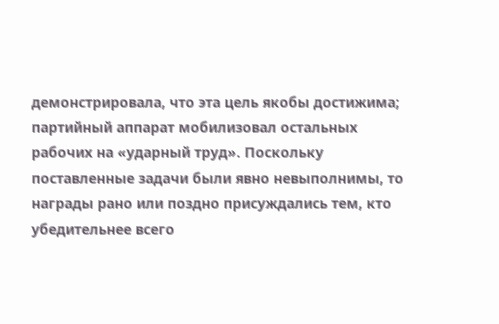демонстрировала, что эта цель якобы достижима; партийный аппарат мобилизовал остальных рабочих на «ударный труд». Поскольку поставленные задачи были явно невыполнимы, то награды рано или поздно присуждались тем, кто убедительнее всего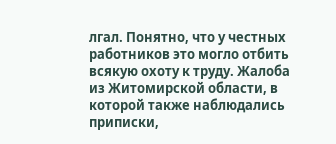лгал. Понятно, что у честных работников это могло отбить всякую охоту к труду. Жалоба из Житомирской области, в которой также наблюдались приписки,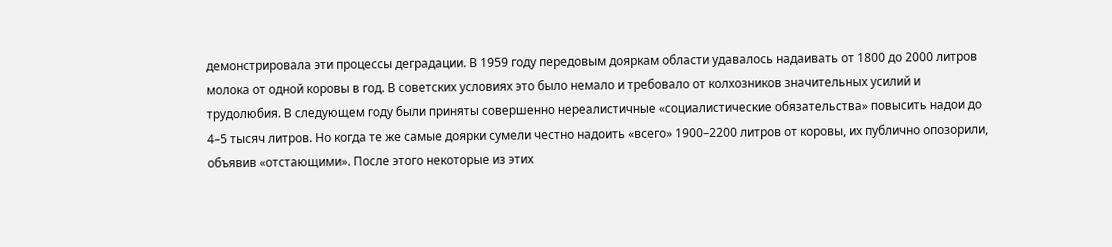демонстрировала эти процессы деградации. В 1959 году передовым дояркам области удавалось надаивать от 1800 до 2000 литров молока от одной коровы в год. В советских условиях это было немало и требовало от колхозников значительных усилий и трудолюбия. В следующем году были приняты совершенно нереалистичные «социалистические обязательства» повысить надои до 4–5 тысяч литров. Но когда те же самые доярки сумели честно надоить «всего» 1900–2200 литров от коровы, их публично опозорили, объявив «отстающими». После этого некоторые из этих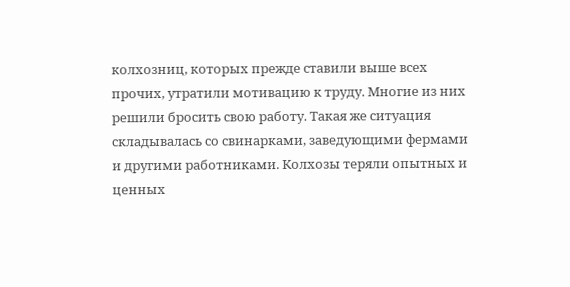колхозниц, которых прежде ставили выше всех прочих, утратили мотивацию к труду. Многие из них решили бросить свою работу. Такая же ситуация складывалась со свинарками, заведующими фермами и другими работниками. Колхозы теряли опытных и ценных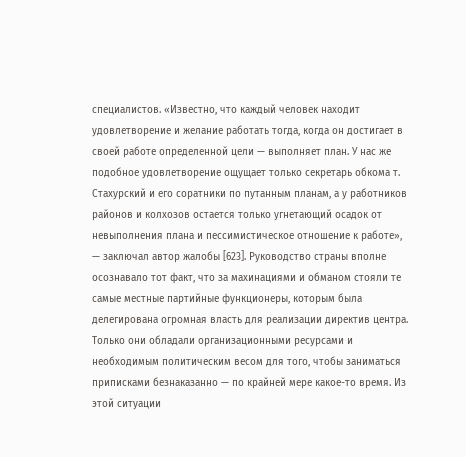специалистов. «Известно, что каждый человек находит удовлетворение и желание работать тогда, когда он достигает в своей работе определенной цели — выполняет план. У нас же подобное удовлетворение ощущает только секретарь обкома т. Стахурский и его соратники по путанным планам, а у работников районов и колхозов остается только угнетающий осадок от невыполнения плана и пессимистическое отношение к работе», — заключал автор жалобы [623]. Руководство страны вполне осознавало тот факт, что за махинациями и обманом стояли те самые местные партийные функционеры, которым была делегирована огромная власть для реализации директив центра. Только они обладали организационными ресурсами и необходимым политическим весом для того, чтобы заниматься приписками безнаказанно — по крайней мере какое-то время. Из этой ситуации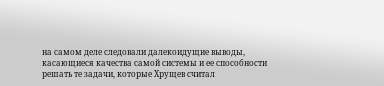на самом деле следовали далекоидущие выводы, касающиеся качества самой системы и ее способности решать те задачи, которые Хрущев считал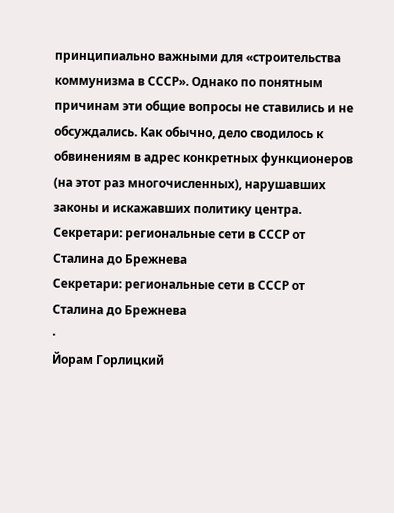принципиально важными для «строительства коммунизма в СССР». Однако по понятным причинам эти общие вопросы не ставились и не обсуждались. Как обычно, дело сводилось к обвинениям в адрес конкретных функционеров (на этот раз многочисленных), нарушавших законы и искажавших политику центра.
Секретари: региональные сети в СССР от Сталина до Брежнева
Секретари: региональные сети в СССР от Сталина до Брежнева
·
Йорам Горлицкий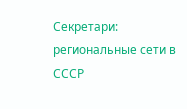Секретари: региональные сети в СССР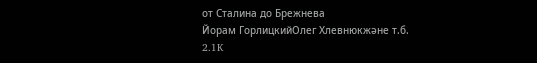от Сталина до Брежнева
Йорам ГорлицкийОлег Хлевнюкжәне т.б.
2.1K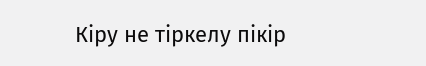Кіру не тіркелу пікір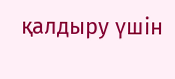қалдыру үшін